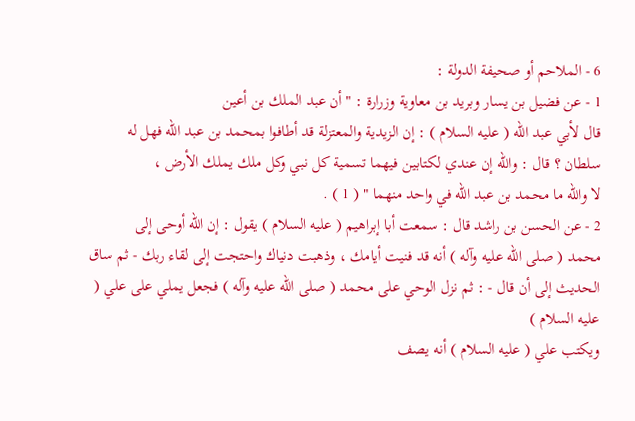6 - الملاحم أو صحيفة الدولة :
1 - عن فضيل بن يسار وبريد بن معاوية وزرارة : " أن عبد الملك بن أعين
قال لأبي عبد الله ( عليه السلام ) : إن الزيدية والمعتزلة قد أطافوا بمحمد بن عبد الله فهل له
سلطان ؟ قال : والله إن عندي لكتابين فيهما تسمية كل نبي وكل ملك يملك الأرض ،
لا والله ما محمد بن عبد الله في واحد منهما " ( 1 ) .
2 - عن الحسن بن راشد قال : سمعت أبا إبراهيم ( عليه السلام ) يقول : إن الله أوحى إلى
محمد ( صلى الله عليه وآله ) أنه قد فنيت أيامك ، وذهبت دنياك واحتجت إلى لقاء ربك - ثم ساق
الحديث إلى أن قال - : ثم نزل الوحي على محمد ( صلى الله عليه وآله ) فجعل يملي على علي ( عليه السلام )
ويكتب علي ( عليه السلام ) أنه يصف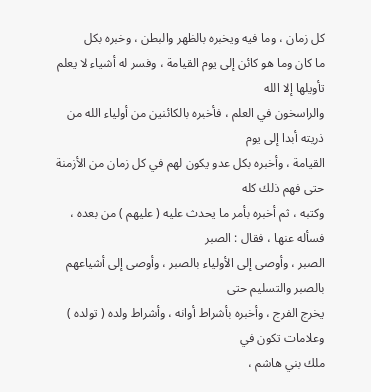كل زمان ، وما فيه ويخبره بالظهر والبطن ، وخبره بكل
ما كان وما هو كائن إلى يوم القيامة ، وفسر له أشياء لا يعلم تأويلها إلا الله
والراسخون في العلم ، فأخبره بالكائنين من أولياء الله من ذريته أبدا إلى يوم
القيامة ، وأخبره بكل عدو يكون لهم في كل زمان من الأزمنة حتى فهم ذلك كله
وكتبه ، ثم أخبره بأمر ما يحدث عليه ( عليهم ) من بعده ، فسأله عنها ، فقال : الصبر
الصبر ، وأوصى إلى الأولياء بالصبر ، وأوصى إلى أشياعهم بالصبر والتسليم حتى
يخرج الفرج ، وأخبره بأشراط أوانه ، وأشراط ولده ( تولده ) وعلامات تكون في
ملك بني هاشم ،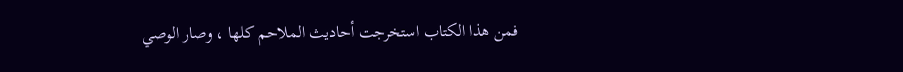فمن هذا الكتاب استخرجت أحاديث الملاحم كلها ، وصار الوصي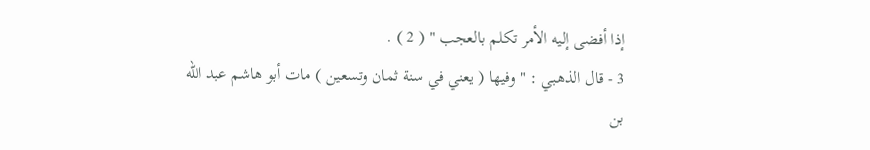إذا أفضى إليه الأمر تكلم بالعجب " ( 2 ) .
3 - قال الذهبي : " وفيها ( يعني في سنة ثمان وتسعين ) مات أبو هاشم عبد الله
بن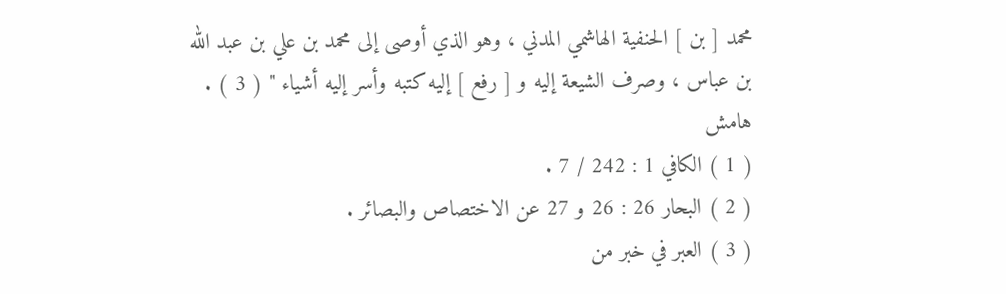محمد [ بن ] الحنفية الهاشمي المدني ، وهو الذي أوصى إلى محمد بن علي بن عبد الله
بن عباس ، وصرف الشيعة إليه و [ رفع ] إليه كتبه وأسر إليه أشياء " ( 3 ) .
هامش
( 1 ) الكافي 1 : 242 / 7 .
( 2 ) البحار 26 : 26 و 27 عن الاختصاص والبصائر .
( 3 ) العبر في خبر من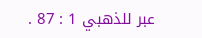عبر للذهبي 1 : 87 .